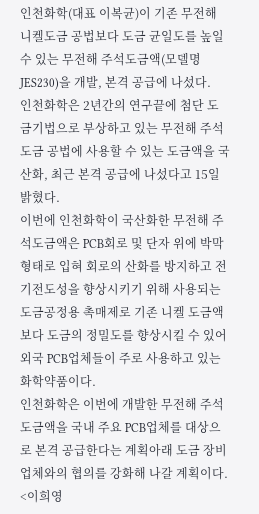인천화학(대표 이복균)이 기존 무전해 니켈도금 공법보다 도금 균일도를 높일 수 있는 무전해 주석도금액(모델명 JES230)을 개발, 본격 공급에 나섰다.
인천화학은 2년간의 연구끝에 첨단 도금기법으로 부상하고 있는 무전해 주석도금 공법에 사용할 수 있는 도금액을 국산화, 최근 본격 공급에 나섰다고 15일 밝혔다.
이번에 인천화학이 국산화한 무전해 주석도금액은 PCB회로 및 단자 위에 박막형태로 입혀 회로의 산화를 방지하고 전기전도성을 향상시키기 위해 사용되는 도금공정용 촉매제로 기존 니켈 도금액보다 도금의 정밀도를 향상시킬 수 있어 외국 PCB업체들이 주로 사용하고 있는 화학약품이다.
인천화학은 이번에 개발한 무전해 주석도금액을 국내 주요 PCB업체를 대상으로 본격 공급한다는 계획아래 도금 장비업체와의 협의를 강화해 나갈 계획이다.
<이희영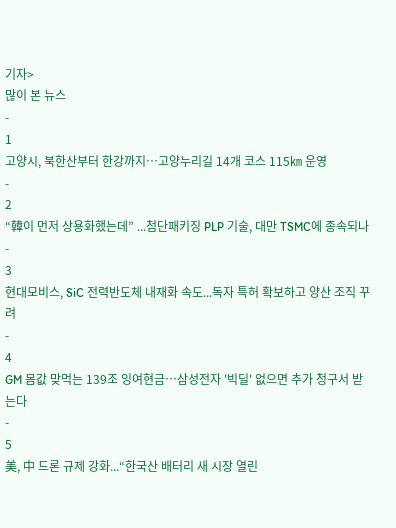기자>
많이 본 뉴스
-
1
고양시, 북한산부터 한강까지…고양누리길 14개 코스 115㎞ 운영
-
2
“韓이 먼저 상용화했는데” ...첨단패키징 PLP 기술, 대만 TSMC에 종속되나
-
3
현대모비스, SiC 전력반도체 내재화 속도...독자 특허 확보하고 양산 조직 꾸려
-
4
GM 몸값 맞먹는 139조 잉여현금…삼성전자 '빅딜' 없으면 추가 청구서 받는다
-
5
美, 中 드론 규제 강화...“한국산 배터리 새 시장 열린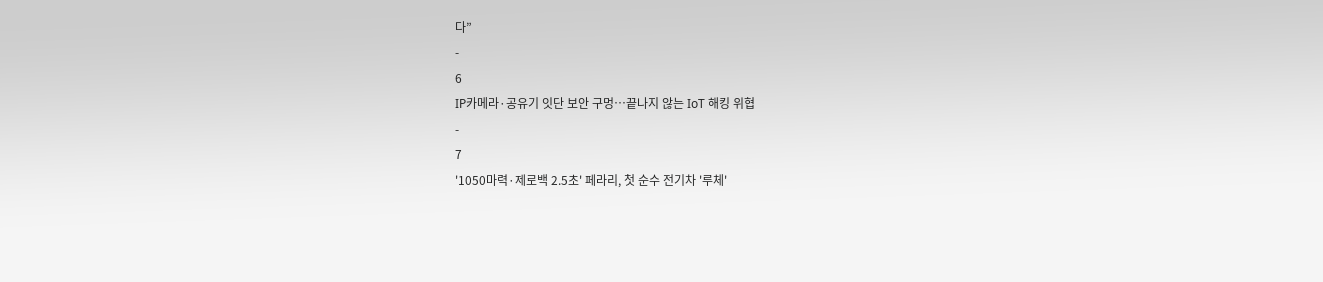다”
-
6
IP카메라·공유기 잇단 보안 구멍…끝나지 않는 IoT 해킹 위협
-
7
'1050마력·제로백 2.5초' 페라리, 첫 순수 전기차 '루체'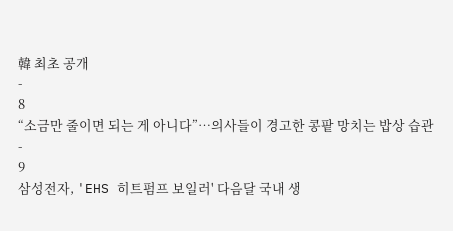韓 최초 공개
-
8
“소금만 줄이면 되는 게 아니다”…의사들이 경고한 콩팥 망치는 밥상 습관
-
9
삼성전자, 'EHS 히트펌프 보일러' 다음달 국내 생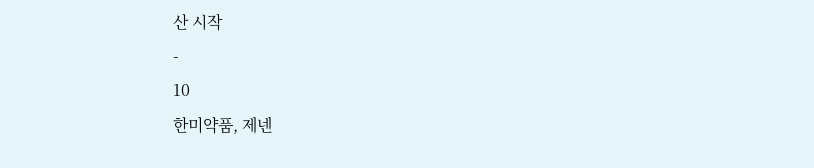산 시작
-
10
한미약품, 제넨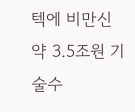텍에 비만신약 3.5조원 기술수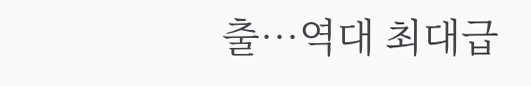출…역대 최대급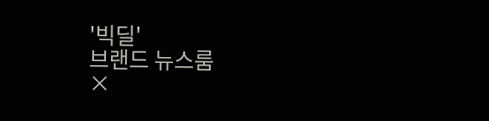'빅딜'
브랜드 뉴스룸
×